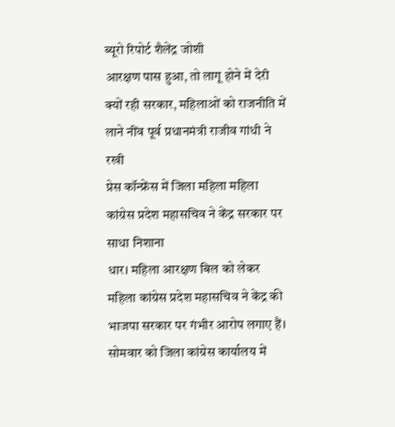ब्यूरो रिपोर्ट शैलेंद्र जोशी
आरक्षण पास हुआ, तो लागू होने में देरी क्यों रही सरकार, महिलाओं को राजनीति में लाने नींव पूर्व प्रधानमंत्री राजीव गांधी ने रखी
प्रेस कॉन्फ्रेंस में जिला महिला महिला कांग्रेस प्रदेश महासचिव ने केंद्र सरकार पर साधा निशाना
धार। महिला आरक्षण बिल को लेकर महिला कांग्रेस प्रदेश महासचिव ने केंद्र की भाजपा सरकार पर गंभीर आरोप लगाए हैं। सोमवार को जिला कांग्रेस कार्यालय में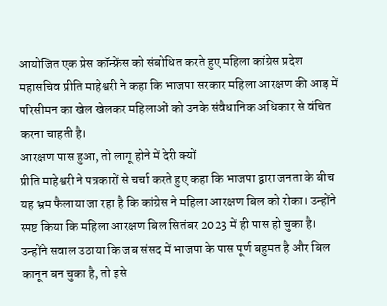आयोजित एक प्रेस कॉन्फ्रेंस को संबोधित करते हुए महिला कांग्रेस प्रदेश महासचिव प्रीति माहेश्वरी ने कहा कि भाजपा सरकार महिला आरक्षण की आड़ में परिसीमन का खेल खेलकर महिलाओं को उनके संवैधानिक अधिकार से वंचित करना चाहती है।
आरक्षण पास हुआ, तो लागू होने में देरी क्यों
प्रीति माहेश्वरी ने पत्रकारों से चर्चा करते हुए कहा कि भाजपा द्वारा जनता के बीच यह भ्रम फैलाया जा रहा है कि कांग्रेस ने महिला आरक्षण बिल को रोका। उन्होंने स्पष्ट किया कि महिला आरक्षण बिल सितंबर 2023 में ही पास हो चुका है। उन्होंने सवाल उठाया कि जब संसद में भाजपा के पास पूर्ण बहुमत है और बिल कानून बन चुका है, तो इसे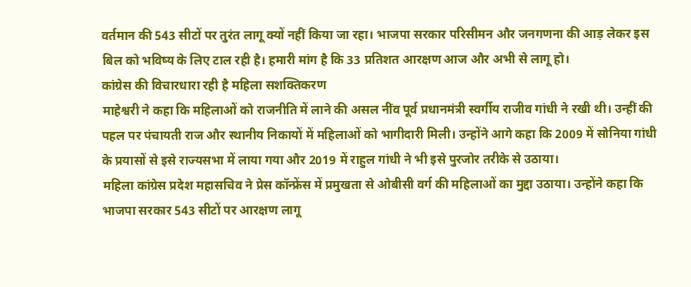वर्तमान की 543 सीटों पर तुरंत लागू क्यों नहीं किया जा रहा। भाजपा सरकार परिसीमन और जनगणना की आड़ लेकर इस बिल को भविष्य के लिए टाल रही है। हमारी मांग है कि 33 प्रतिशत आरक्षण आज और अभी से लागू हो।
कांग्रेस की विचारधारा रही है महिला सशक्तिकरण
माहेश्वरी ने कहा कि महिलाओं को राजनीति में लाने की असल नींव पूर्व प्रधानमंत्री स्वर्गीय राजीव गांधी ने रखी थी। उन्हीं की पहल पर पंचायती राज और स्थानीय निकायों में महिलाओं को भागीदारी मिली। उन्होंने आगे कहा कि 2009 में सोनिया गांधी के प्रयासों से इसे राज्यसभा में लाया गया और 2019 में राहुल गांधी ने भी इसे पुरजोर तरीके से उठाया।
महिला कांग्रेस प्रदेश महासचिव ने प्रेस कॉन्फ्रेंस में प्रमुखता से ओबीसी वर्ग की महिलाओं का मुद्दा उठाया। उन्होंने कहा कि भाजपा सरकार 543 सीटों पर आरक्षण लागू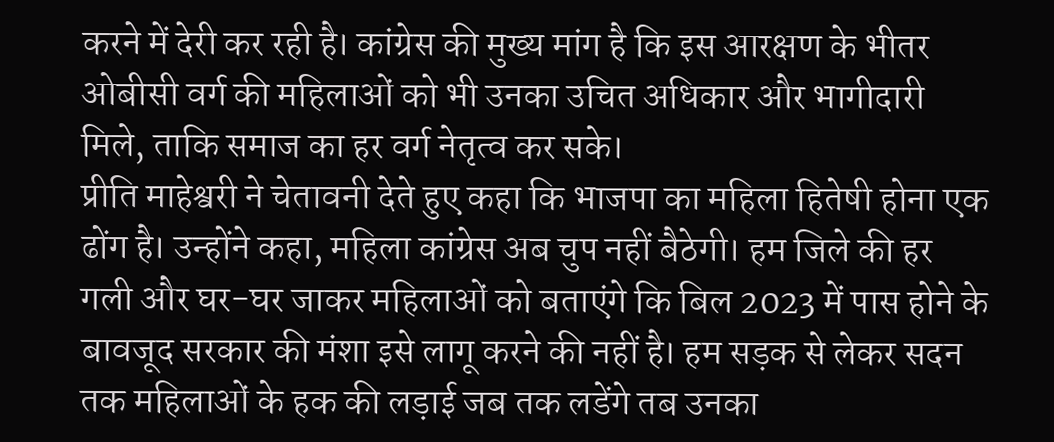करने में देरी कर रही है। कांग्रेस की मुख्य मांग है कि इस आरक्षण के भीतर ओबीसी वर्ग की महिलाओं को भी उनका उचित अधिकार और भागीदारी मिले, ताकि समाज का हर वर्ग नेतृत्व कर सके।
प्रीति माहेश्वरी ने चेतावनी देते हुए कहा कि भाजपा का महिला हितेषी होना एक ढोंग है। उन्होंने कहा, महिला कांग्रेस अब चुप नहीं बैठेगी। हम जिले की हर गली और घर-घर जाकर महिलाओं को बताएंगे कि बिल 2023 में पास होने के बावजूद सरकार की मंशा इसे लागू करने की नहीं है। हम सड़क से लेकर सदन तक महिलाओं के हक की लड़ाई जब तक लडेंगे तब उनका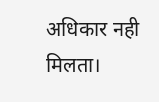अधिकार नही मिलता।